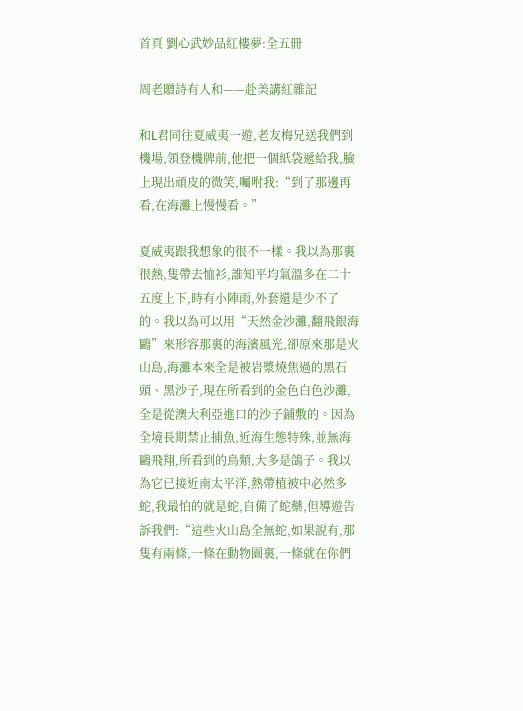首頁 劉心武妙品紅樓夢:全五冊

周老贈詩有人和——赴美講紅雜記

和L君同往夏威夷一遊,老友梅兄送我們到機場,領登機牌前,他把一個紙袋遞給我,臉上現出頑皮的微笑,囑咐我:“到了那邊再看,在海灘上慢慢看。”

夏威夷跟我想象的很不一樣。我以為那裏很熱,隻帶去恤衫,誰知平均氣溫多在二十五度上下,時有小陣雨,外套還是少不了的。我以為可以用“天然金沙灘,翻飛銀海鷗”來形容那裏的海濱風光,卻原來那是火山島,海灘本來全是被岩漿燒焦過的黑石頭、黑沙子,現在所看到的金色白色沙灘,全是從澳大利亞進口的沙子鋪敷的。因為全境長期禁止捕魚,近海生態特殊,並無海鷗飛翔,所看到的鳥類,大多是鴿子。我以為它已接近南太平洋,熱帶植被中必然多蛇,我最怕的就是蛇,自備了蛇藥,但導遊告訴我們:“這些火山島全無蛇,如果說有,那隻有兩條,一條在動物園裏,一條就在你們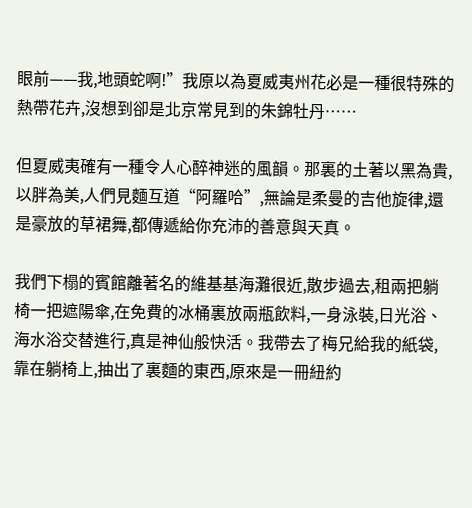眼前——我,地頭蛇啊!”我原以為夏威夷州花必是一種很特殊的熱帶花卉,沒想到卻是北京常見到的朱錦牡丹……

但夏威夷確有一種令人心醉神迷的風韻。那裏的土著以黑為貴,以胖為美,人們見麵互道“阿羅哈”,無論是柔曼的吉他旋律,還是豪放的草裙舞,都傳遞給你充沛的善意與天真。

我們下榻的賓館離著名的維基基海灘很近,散步過去,租兩把躺椅一把遮陽傘,在免費的冰桶裏放兩瓶飲料,一身泳裝,日光浴、海水浴交替進行,真是神仙般快活。我帶去了梅兄給我的紙袋,靠在躺椅上,抽出了裏麵的東西,原來是一冊紐約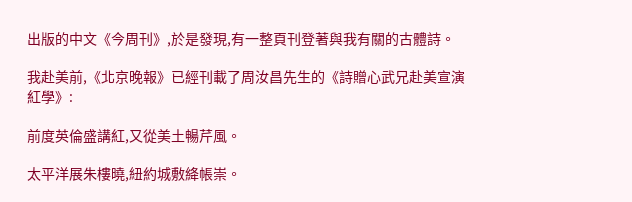出版的中文《今周刊》,於是發現,有一整頁刊登著與我有關的古體詩。

我赴美前,《北京晚報》已經刊載了周汝昌先生的《詩贈心武兄赴美宣演紅學》:

前度英倫盛講紅,又從美土暢芹風。

太平洋展朱樓曉,紐約城敷絳帳崇。